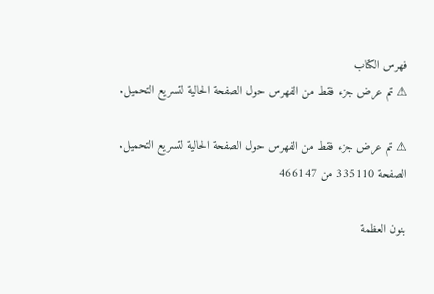فهرس الكتاب
⚠ تم عرض جزء فقط من الفهرس حول الصفحة الحالية لتسريع التحميل.

⚠ تم عرض جزء فقط من الفهرس حول الصفحة الحالية لتسريع التحميل.
الصفحة 335110 من 466147

بنون العظمة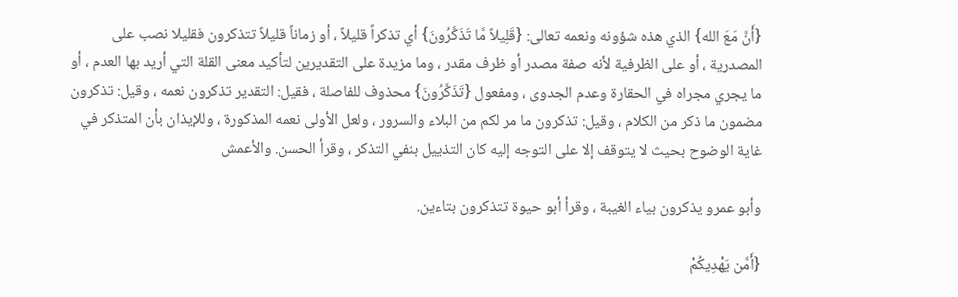{أَنَّ مَعَ الله} الذي هذه شؤونه ونعمه تعالى: {قَلِيلاً مَّا تَذَكَّرُونَ} أي تذكراً قليلاً ، أو زماناً قليلاً تتذكرون فقليلا نصب على المصدرية ، أو على الظرفية لأنه صفة مصدر أو ظرف مقدر ، وما مزيدة على التقديرين لتأكيد معنى القلة التي أريد بها العدم ، أو ما يجري مجراه في الحقارة وعدم الجدوى ، ومفعول {تَذَكَّرُونَ} محذوف للفاصلة ، فقيل: التقدير تذكرون نعمه ، وقيل: تذكرون مضمون ما ذكر من الكلام ، وقيل: تذكرون ما مر لكم من البلاء والسرور ، ولعل الأولى نعمه المذكورة ، وللإيذان بأن المتذكر في غاية الوضوح بحيث لا يتوقف إلا على التوجه إليه كان التذييل بنفي التذكر ، وقرأ الحسن. والأعمش

وأبو عمرو يذكرون بياء الغيبة ، وقرأ أبو حيوة تتذكرون بتاءين.

{أَمَّن يَهْدِيكُمْ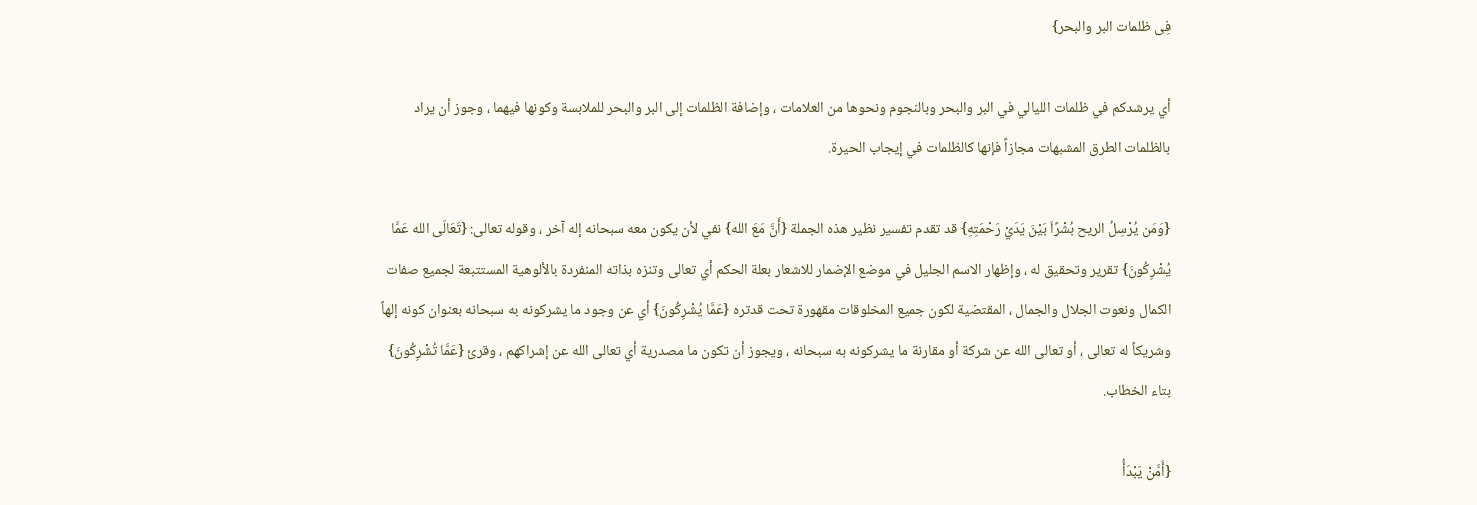فِى ظلمات البر والبحر}

أي يرشدكم في ظلمات الليالي في البر والبحر وبالنجوم ونحوها من العلامات ، وإضافة الظلمات إلى البر والبحر للملابسة وكونها فيهما ، وجوز أن يراد بالظلمات الطرق المشبهات مجازاً فإنها كالظلمات في إيجاب الحيرة.

{وَمَن يُرْسِلُ الريح بُشْرًاَ بَيْنَ يَدَيْ رَحْمَتِهِ} قد تقدم تفسير نظير هذه الجملة {أَنَّ مَعَ الله} نفي لأن يكون معه سبحانه إله آخر ، وقوله تعالى: {تَعَالَى الله عَمَّا يُشْرِكُونَ} تقرير وتحقيق له ، وإظهار الاسم الجليل في موضع الإضمار للاشعار بعلة الحكم أي تعالى وتنزه بذاته المنفردة بالألوهية المستتبعة لجميع صفات الكمال ونعوت الجلال والجمال ، المقتضية لكون جميع المخلوقات مقهورة تحت قدتره {عَمَّا يُشْرِكُونَ} أي عن وجود ما يشركونه به سبحانه بعنوان كونه إلهاً وشريكاً له تعالى ، أو تعالى الله عن شركة أو مقارنة ما يشركونه به سبحانه ، ويجوز أن تكون ما مصدرية أي تعالى الله عن إشراكهم ، وقرئ {عَمَّا تُشْرِكُونَ} بتاء الخطاب.

{أَمَّنْ يَبْدَأُ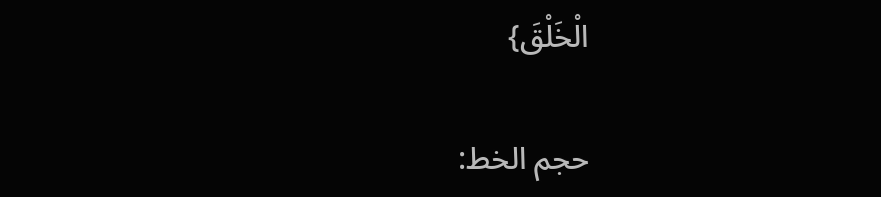الْخَلْقَ}

حجم الخط: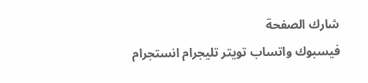شارك الصفحة
فيسبوك واتساب تويتر تليجرام انستجرام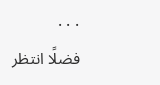. . .
فضلًا انتظر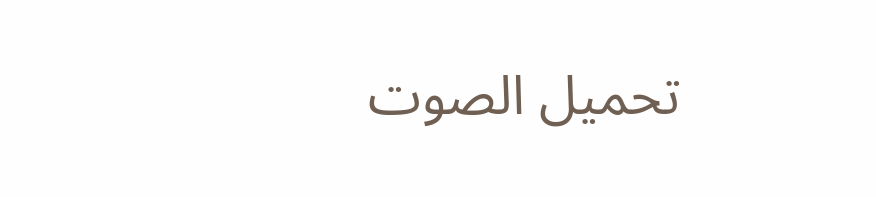تحميل الصوت